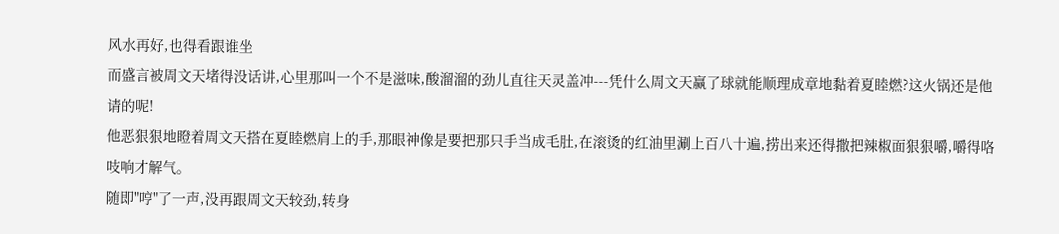风水再好,也得看跟谁坐
而盛言被周文天堵得没话讲,心里那叫一个不是滋味,酸溜溜的劲儿直往天灵盖冲---凭什么周文天赢了球就能顺理成章地黏着夏睦燃?这火锅还是他请的呢!
他恶狠狠地瞪着周文天搭在夏睦燃肩上的手,那眼神像是要把那只手当成毛肚,在滚烫的红油里涮上百八十遍,捞出来还得撒把辣椒面狠狠嚼,嚼得咯吱响才解气。
随即"哼"了一声,没再跟周文天较劲,转身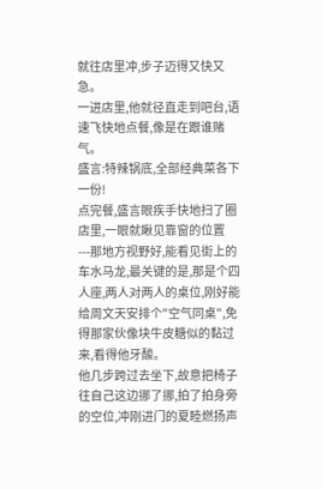就往店里冲,步子迈得又快又急。
一进店里,他就径直走到吧台,语速飞快地点餐,像是在跟谁赌气。
盛言:特辣锅底,全部经典菜各下一份!
点完餐,盛言眼疾手快地扫了圈店里,一眼就瞅见靠窗的位置---那地方视野好,能看见街上的车水马龙,最关键的是,那是个四人座,两人对两人的桌位,刚好能给周文天安排个"空气同桌",免得那家伙像块牛皮糖似的黏过来,看得他牙酸。
他几步跨过去坐下,故意把椅子往自己这边挪了挪,拍了拍身旁的空位,冲刚进门的夏睦燃扬声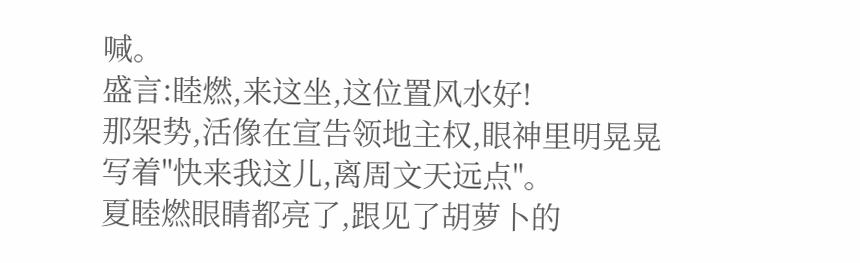喊。
盛言:睦燃,来这坐,这位置风水好!
那架势,活像在宣告领地主权,眼神里明晃晃写着"快来我这儿,离周文天远点"。
夏睦燃眼睛都亮了,跟见了胡萝卜的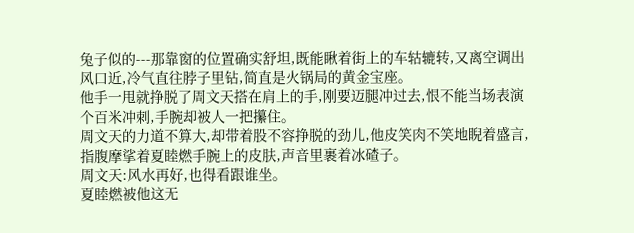兔子似的---那靠窗的位置确实舒坦,既能瞅着街上的车轱辘转,又离空调出风口近,冷气直往脖子里钻,简直是火锅局的黄金宝座。
他手一甩就挣脱了周文天搭在肩上的手,刚要迈腿冲过去,恨不能当场表演个百米冲刺,手腕却被人一把攥住。
周文天的力道不算大,却带着股不容挣脱的劲儿,他皮笑肉不笑地睨着盛言,指腹摩挲着夏睦燃手腕上的皮肤,声音里裹着冰碴子。
周文天:风水再好,也得看跟谁坐。
夏睦燃被他这无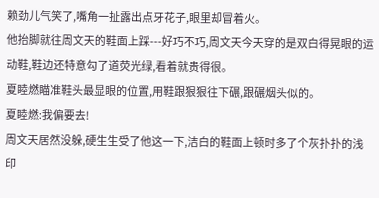赖劲儿气笑了,嘴角一扯露出点牙花子,眼里却冒着火。
他抬脚就往周文天的鞋面上踩---好巧不巧,周文天今天穿的是双白得晃眼的运动鞋,鞋边还特意勾了道荧光绿,看着就贵得很。
夏睦燃瞄准鞋头最显眼的位置,用鞋跟狠狠往下碾,跟碾烟头似的。
夏睦燃:我偏要去!
周文天居然没躲,硬生生受了他这一下,洁白的鞋面上顿时多了个灰扑扑的浅印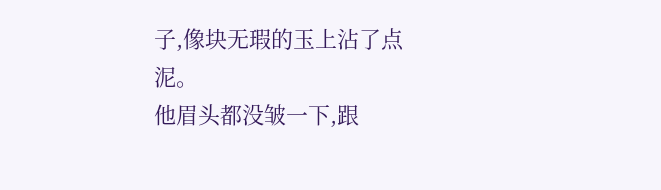子,像块无瑕的玉上沾了点泥。
他眉头都没皱一下,跟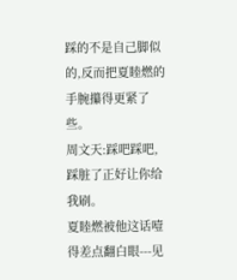踩的不是自己脚似的,反而把夏睦燃的手腕攥得更紧了些。
周文天:踩吧踩吧,踩脏了正好让你给我刷。
夏睦燃被他这话噎得差点翻白眼---见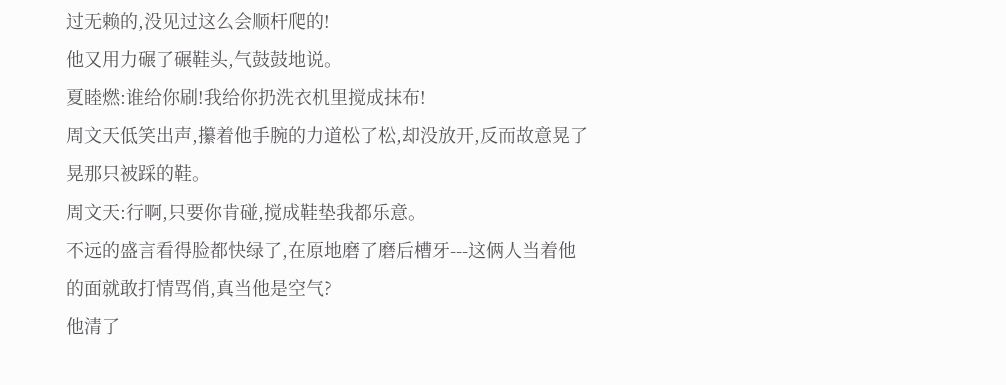过无赖的,没见过这么会顺杆爬的!
他又用力碾了碾鞋头,气鼓鼓地说。
夏睦燃:谁给你刷!我给你扔洗衣机里搅成抹布!
周文天低笑出声,攥着他手腕的力道松了松,却没放开,反而故意晃了晃那只被踩的鞋。
周文天:行啊,只要你肯碰,搅成鞋垫我都乐意。
不远的盛言看得脸都快绿了,在原地磨了磨后槽牙---这俩人当着他的面就敢打情骂俏,真当他是空气?
他清了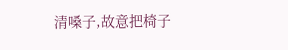清嗓子,故意把椅子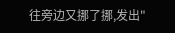往旁边又挪了挪,发出"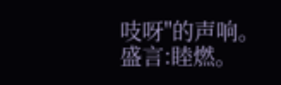吱呀"的声响。
盛言:睦燃。